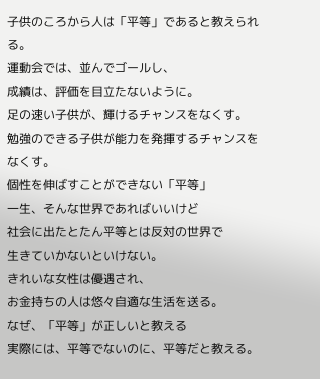子供のころから人は「平等」であると教えられる。
運動会では、並んでゴールし、
成績は、評価を目立たないように。
足の速い子供が、輝けるチャンスをなくす。
勉強のできる子供が能力を発揮するチャンスをなくす。
個性を伸ばすことができない「平等」
一生、そんな世界であればいいけど
社会に出たとたん平等とは反対の世界で
生きていかないといけない。
きれいな女性は優遇され、
お金持ちの人は悠々自適な生活を送る。
なぜ、「平等」が正しいと教える
実際には、平等でないのに、平等だと教える。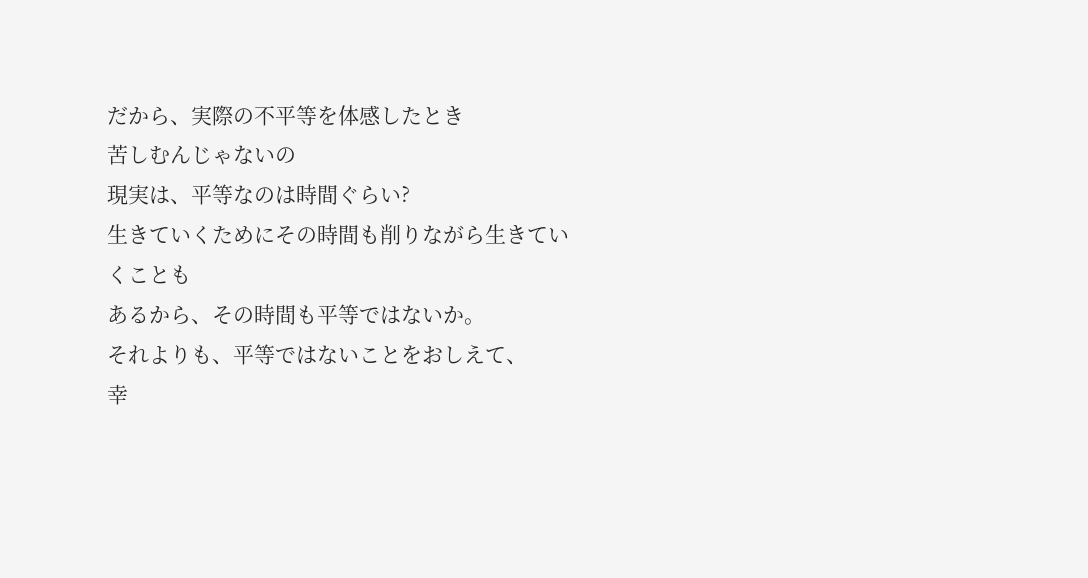だから、実際の不平等を体感したとき
苦しむんじゃないの
現実は、平等なのは時間ぐらい?
生きていくためにその時間も削りながら生きていくことも
あるから、その時間も平等ではないか。
それよりも、平等ではないことをおしえて、
幸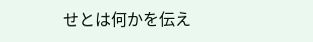せとは何かを伝え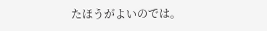たほうがよいのでは。